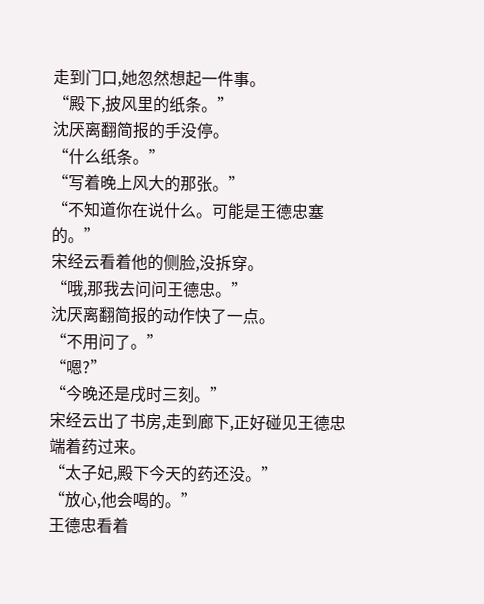走到门口,她忽然想起一件事。
“殿下,披风里的纸条。”
沈厌离翻简报的手没停。
“什么纸条。”
“写着晚上风大的那张。”
“不知道你在说什么。可能是王德忠塞的。”
宋经云看着他的侧脸,没拆穿。
“哦,那我去问问王德忠。”
沈厌离翻简报的动作快了一点。
“不用问了。”
“嗯?”
“今晚还是戌时三刻。”
宋经云出了书房,走到廊下,正好碰见王德忠端着药过来。
“太子妃,殿下今天的药还没。”
“放心,他会喝的。”
王德忠看着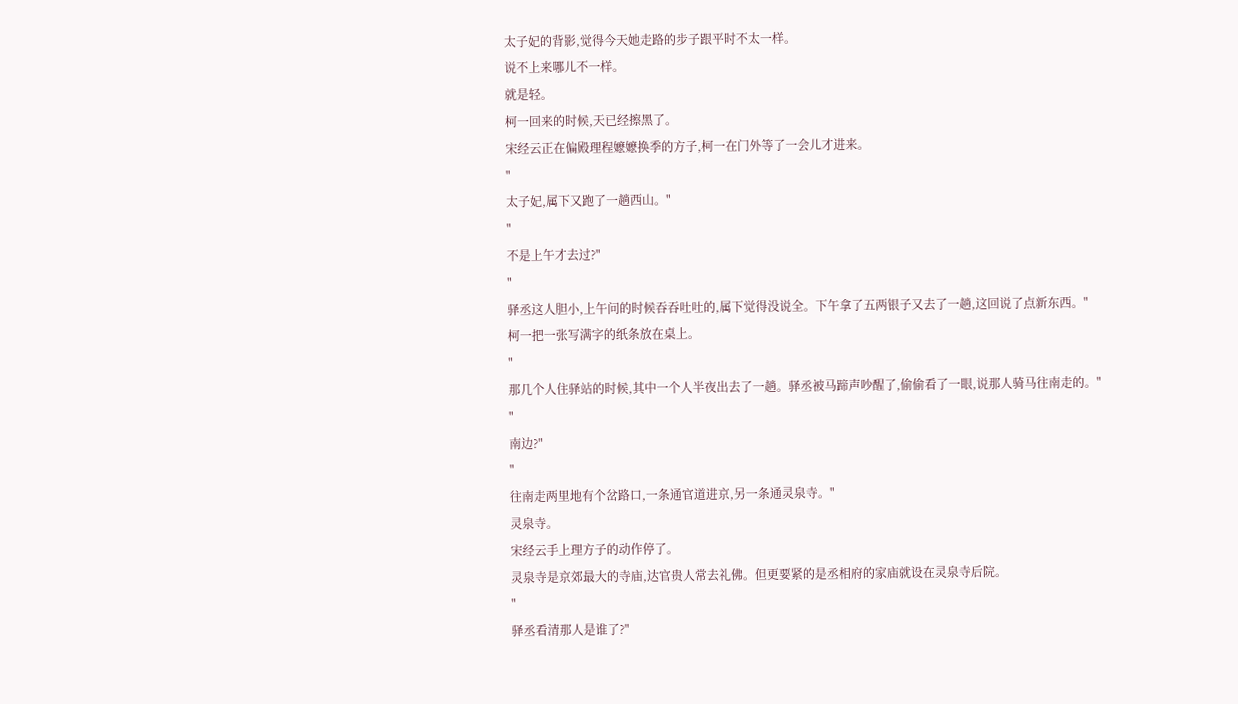太子妃的背影,觉得今天她走路的步子跟平时不太一样。
说不上来哪儿不一样。
就是轻。
柯一回来的时候,天已经擦黑了。
宋经云正在偏殿理程嬷嬷换季的方子,柯一在门外等了一会儿才进来。
"
太子妃,属下又跑了一趟西山。"
"
不是上午才去过?"
"
驿丞这人胆小,上午问的时候吞吞吐吐的,属下觉得没说全。下午拿了五两银子又去了一趟,这回说了点新东西。"
柯一把一张写满字的纸条放在桌上。
"
那几个人住驿站的时候,其中一个人半夜出去了一趟。驿丞被马蹄声吵醒了,偷偷看了一眼,说那人骑马往南走的。"
"
南边?"
"
往南走两里地有个岔路口,一条通官道进京,另一条通灵泉寺。"
灵泉寺。
宋经云手上理方子的动作停了。
灵泉寺是京郊最大的寺庙,达官贵人常去礼佛。但更要紧的是丞相府的家庙就设在灵泉寺后院。
"
驿丞看清那人是谁了?"